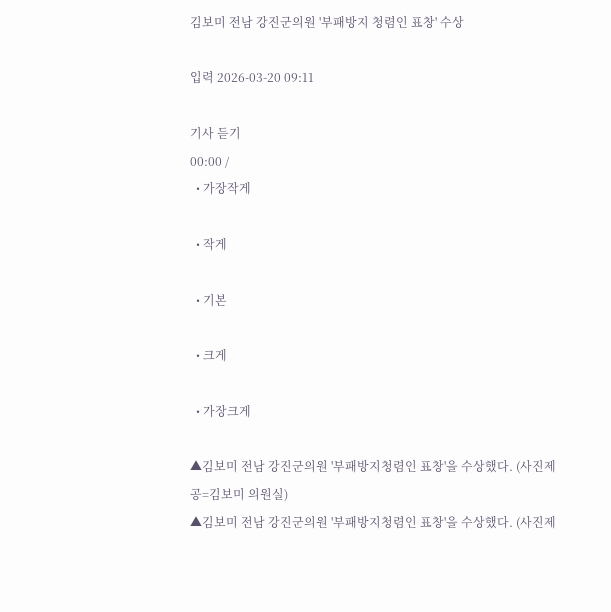김보미 전남 강진군의원 '부패방지 청렴인 표창' 수상

입력 2026-03-20 09:11

기사 듣기
00:00 /
  • 가장작게

  • 작게

  • 기본

  • 크게

  • 가장크게

▲김보미 전남 강진군의원 '부패방지청렴인 표창'을 수상했다. (사진제공=김보미 의원실)
▲김보미 전남 강진군의원 '부패방지청렴인 표창'을 수상했다. (사진제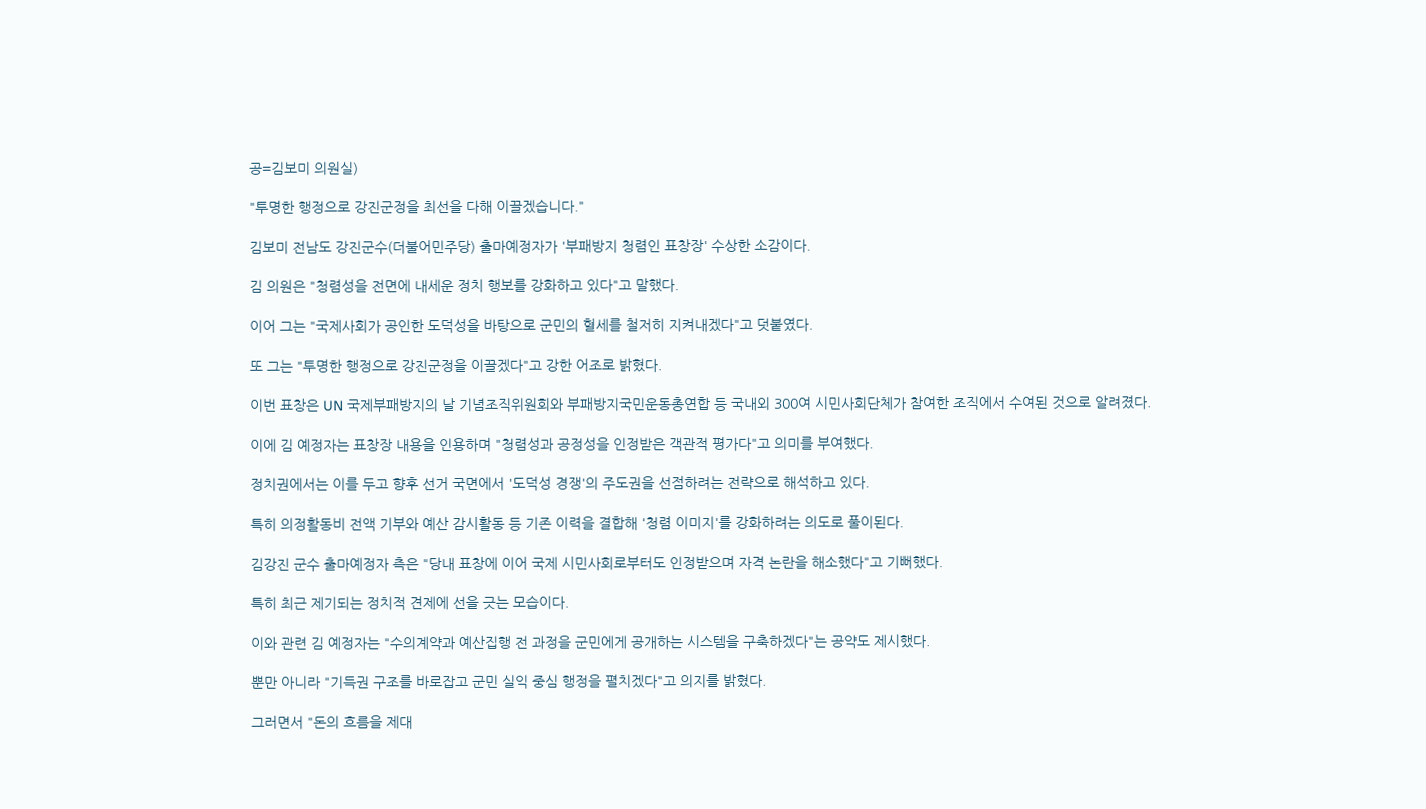공=김보미 의원실)

"투명한 행정으로 강진군정을 최선을 다해 이끌겠습니다."

김보미 전남도 강진군수(더불어민주당) 출마예정자가 '부패방지 청렴인 표창장' 수상한 소감이다.

김 의원은 "청렴성을 전면에 내세운 정치 행보를 강화하고 있다"고 말했다.

이어 그는 "국제사회가 공인한 도덕성을 바탕으로 군민의 혈세를 철저히 지켜내겠다"고 덧붙였다.

또 그는 "투명한 행정으로 강진군정을 이끌겠다"고 강한 어조로 밝혔다.

이번 표창은 UN 국제부패방지의 날 기념조직위원회와 부패방지국민운동총연합 등 국내외 300여 시민사회단체가 참여한 조직에서 수여된 것으로 알려졌다.

이에 김 예정자는 표창장 내용을 인용하며 "청렴성과 공정성을 인정받은 객관적 평가다"고 의미를 부여했다.

정치권에서는 이를 두고 향후 선거 국면에서 '도덕성 경쟁'의 주도권을 선점하려는 전략으로 해석하고 있다.

특히 의정활동비 전액 기부와 예산 감시활동 등 기존 이력을 결합해 '청렴 이미지'를 강화하려는 의도로 풀이된다.

김강진 군수 출마예정자 측은 "당내 표창에 이어 국제 시민사회로부터도 인정받으며 자격 논란을 해소했다"고 기뻐했다.

특히 최근 제기되는 정치적 견제에 선을 긋는 모습이다.

이와 관련 김 예정자는 "수의계약과 예산집행 전 과정을 군민에게 공개하는 시스템을 구축하겠다"는 공약도 제시했다.

뿐만 아니라 "기득권 구조를 바로잡고 군민 실익 중심 행정을 펼치겠다"고 의지를 밝혔다.

그러면서 "돈의 흐름을 제대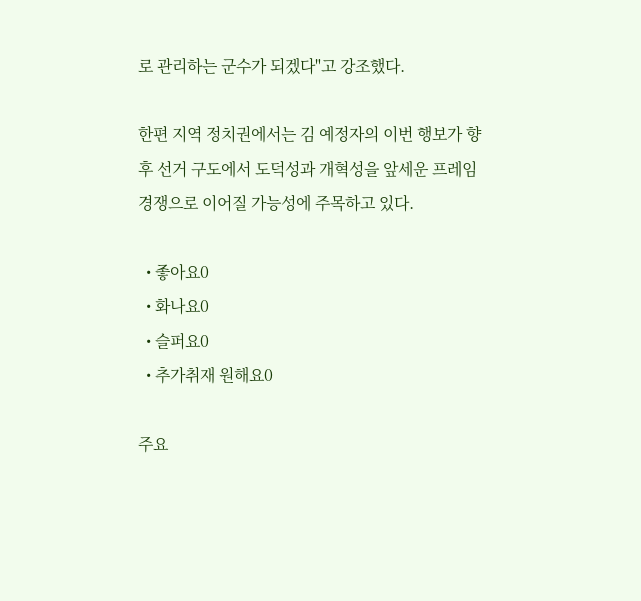로 관리하는 군수가 되겠다"고 강조했다.

한편 지역 정치권에서는 김 예정자의 이번 행보가 향후 선거 구도에서 도덕성과 개혁성을 앞세운 프레임 경쟁으로 이어질 가능성에 주목하고 있다.

  • 좋아요0
  • 화나요0
  • 슬퍼요0
  • 추가취재 원해요0

주요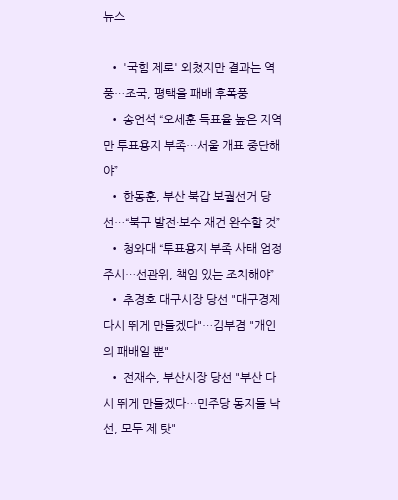뉴스

  • '국힘 제로' 외쳤지만 결과는 역풍…조국, 평택을 패배 후폭풍
  • 송언석 “오세훈 득표율 높은 지역만 투표용지 부족…서울 개표 중단해야”
  • 한동훈, 부산 북갑 보궐선거 당선…“북구 발전·보수 재건 완수할 것”
  • 청와대 “투표용지 부족 사태 엄정 주시…선관위, 책임 있는 조치해야”
  • 추경호 대구시장 당선 "대구경제 다시 뛰게 만들겠다"…김부겸 "개인의 패배일 뿐"
  • 전재수, 부산시장 당선 "부산 다시 뛰게 만들겠다…민주당 동지들 낙선, 모두 제 탓"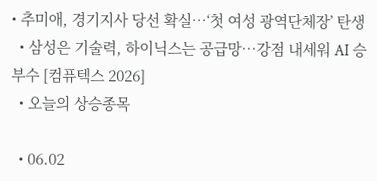• 추미애, 경기지사 당선 확실…‘첫 여성 광역단체장’ 탄생
  • 삼성은 기술력, 하이닉스는 공급망…강점 내세워 AI 승부수 [컴퓨텍스 2026]
  • 오늘의 상승종목

  • 06.02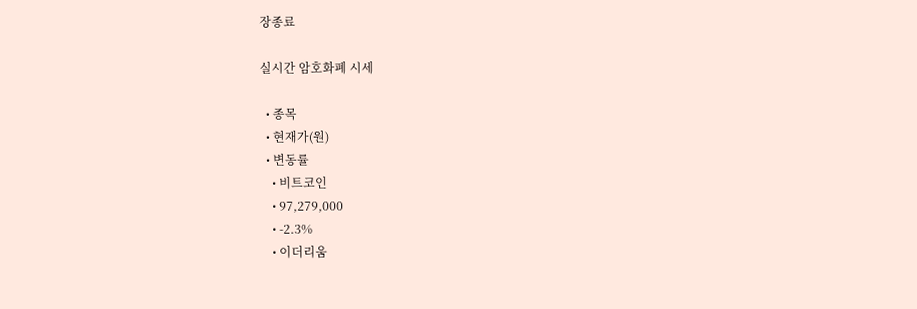장종료

실시간 암호화폐 시세

  • 종목
  • 현재가(원)
  • 변동률
    • 비트코인
    • 97,279,000
    • -2.3%
    • 이더리움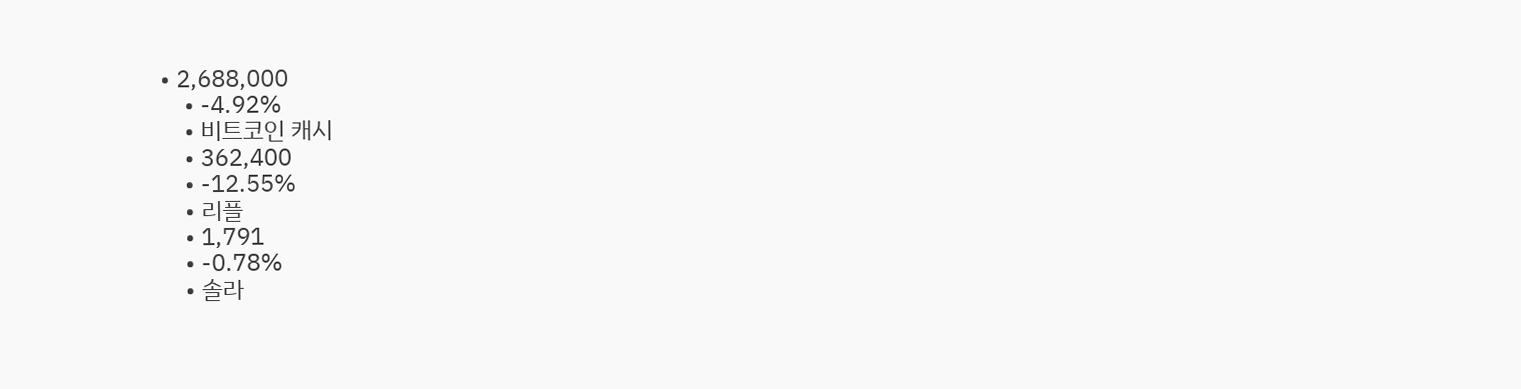• 2,688,000
    • -4.92%
    • 비트코인 캐시
    • 362,400
    • -12.55%
    • 리플
    • 1,791
    • -0.78%
    • 솔라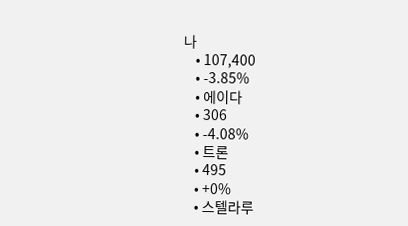나
    • 107,400
    • -3.85%
    • 에이다
    • 306
    • -4.08%
    • 트론
    • 495
    • +0%
    • 스텔라루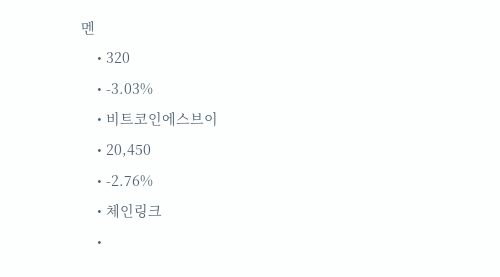멘
    • 320
    • -3.03%
    • 비트코인에스브이
    • 20,450
    • -2.76%
    • 체인링크
    •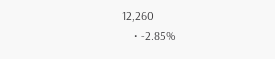12,260
    • -2.85%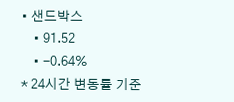• 샌드박스
    • 91.52
    • -0.64%
* 24시간 변동률 기준